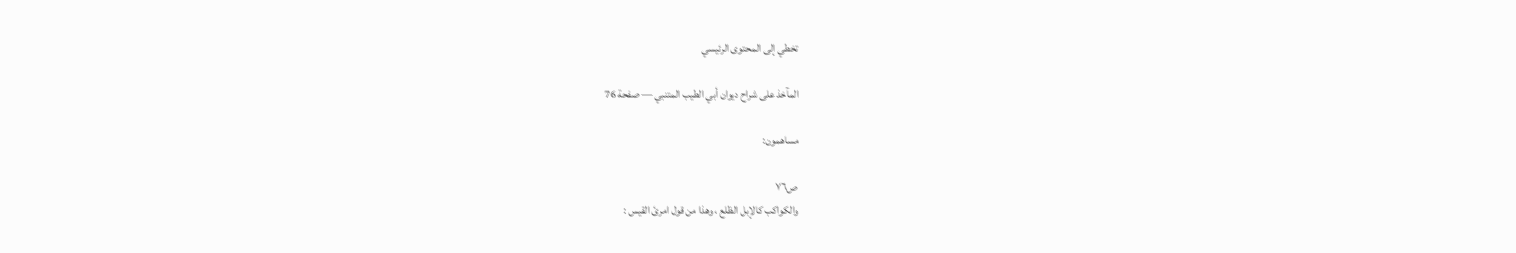تخطي إلى المحتوى الرئيسي

المآخذ على شراح ديوان أبي الطيب المتنبي — صفحة 76

مساهمون:

ص٧٦
والكواكب كالإبل الظلع ، وهذا من قول امرئ القيس :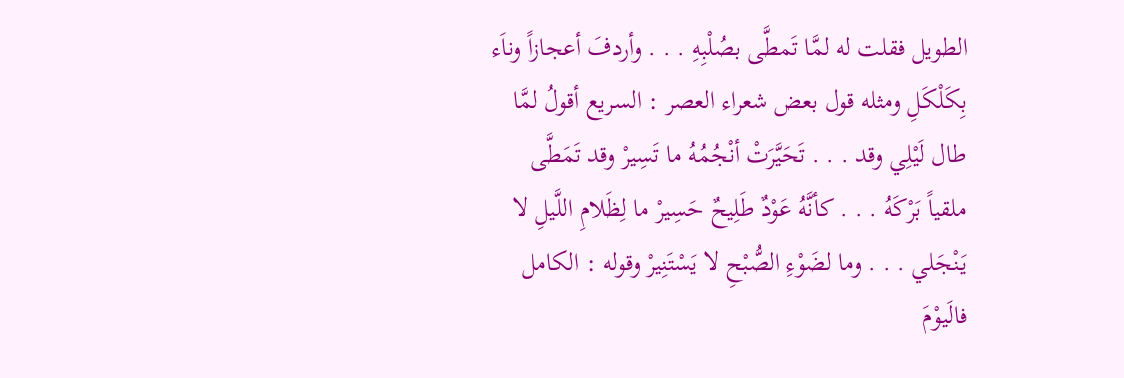الطويل فقلت له لمَّا تَمطَّى بصُلْبِهِ . . . وأردفَ أعجازاً وناَء بِكَلْكَلِ ومثله قول بعض شعراء العصر : السريع أقولُ لمَّا طال لَيْلِي وقد . . . تَحَيَّرَتْ أنْجُمُهُ ما تَسِيرْ وقد تَمَطَّى ملقياً بَرْكَهُ . . . كأنَّهُ عَوْدٌ طَلِيحٌ حَسِيرْ ما لِظَلامِ اللَّيلِ لا يَنْجَلي . . . وما لضَوْءِ الصُّبْحِ لا يَسْتَنِيرْ وقوله : الكامل فالَيوْمَ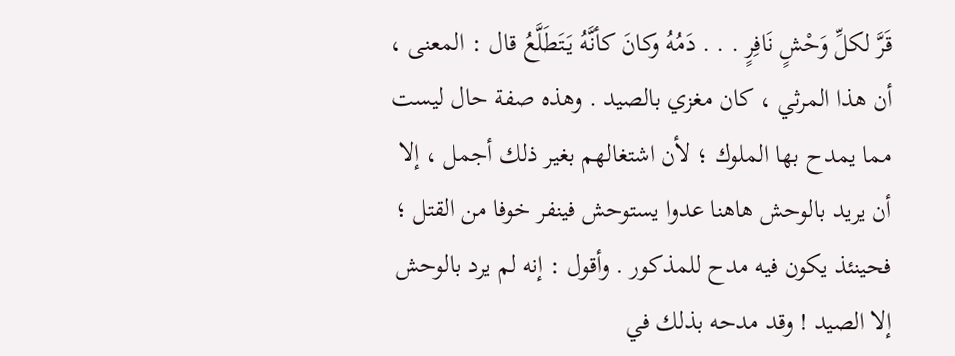قَرَّ لكلِّ وَحْشٍ نَافِرٍ . . . دَمُهُ وكانَ كأنَّهُ يَتَطَلَّعُ قال : المعنى ، أن هذا المرثي ، كان مغزي بالصيد . وهذه صفة حال ليست مما يمدح بها الملوك ؛ لأن اشتغالهم بغير ذلك أجمل ، إلا أن يريد بالوحش هاهنا عدوا يستوحش فينفر خوفا من القتل ؛ فحينئذ يكون فيه مدح للمذكور . وأقول : إنه لم يرد بالوحش إلا الصيد ! وقد مدحه بذلك في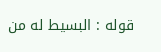قوله : البسيط له من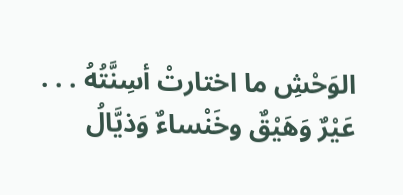الوَحْشِ ما اختارتْ أسِنَّتُهُ . . . عَيْرٌ وَهَيْقٌ وخَنْساءٌ وَذيَّالُ